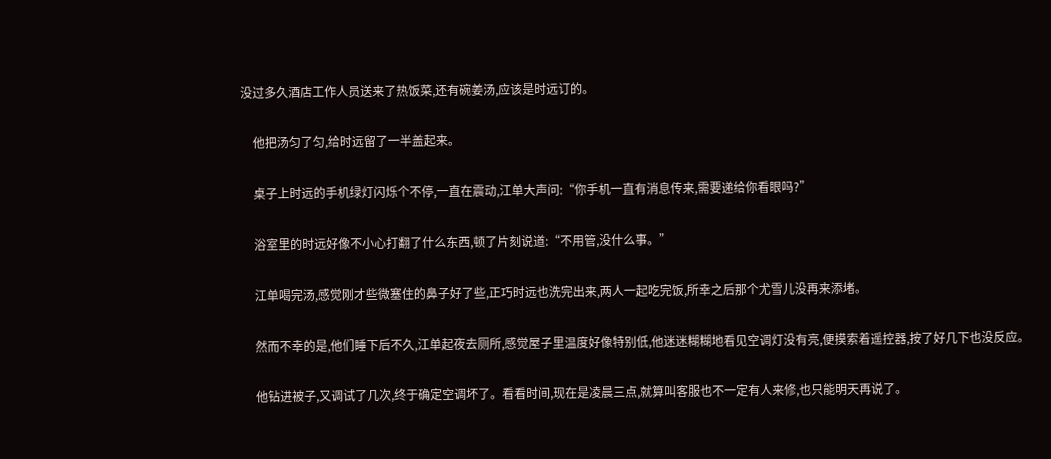没过多久酒店工作人员送来了热饭菜,还有碗姜汤,应该是时远订的。

    他把汤匀了匀,给时远留了一半盖起来。

    桌子上时远的手机绿灯闪烁个不停,一直在震动,江单大声问:“你手机一直有消息传来,需要递给你看眼吗?”

    浴室里的时远好像不小心打翻了什么东西,顿了片刻说道:“不用管,没什么事。”

    江单喝完汤,感觉刚才些微塞住的鼻子好了些,正巧时远也洗完出来,两人一起吃完饭,所幸之后那个尤雪儿没再来添堵。

    然而不幸的是,他们睡下后不久,江单起夜去厕所,感觉屋子里温度好像特别低,他迷迷糊糊地看见空调灯没有亮,便摸索着遥控器,按了好几下也没反应。

    他钻进被子,又调试了几次,终于确定空调坏了。看看时间,现在是凌晨三点,就算叫客服也不一定有人来修,也只能明天再说了。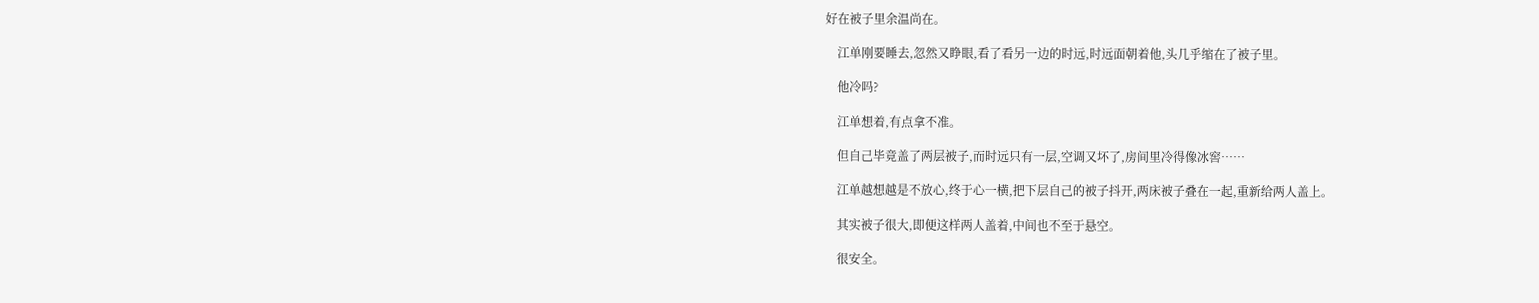好在被子里余温尚在。

    江单刚要睡去,忽然又睁眼,看了看另一边的时远,时远面朝着他,头几乎缩在了被子里。

    他冷吗?

    江单想着,有点拿不准。

    但自己毕竟盖了两层被子,而时远只有一层,空调又坏了,房间里冷得像冰窖……

    江单越想越是不放心,终于心一横,把下层自己的被子抖开,两床被子叠在一起,重新给两人盖上。

    其实被子很大,即便这样两人盖着,中间也不至于悬空。

    很安全。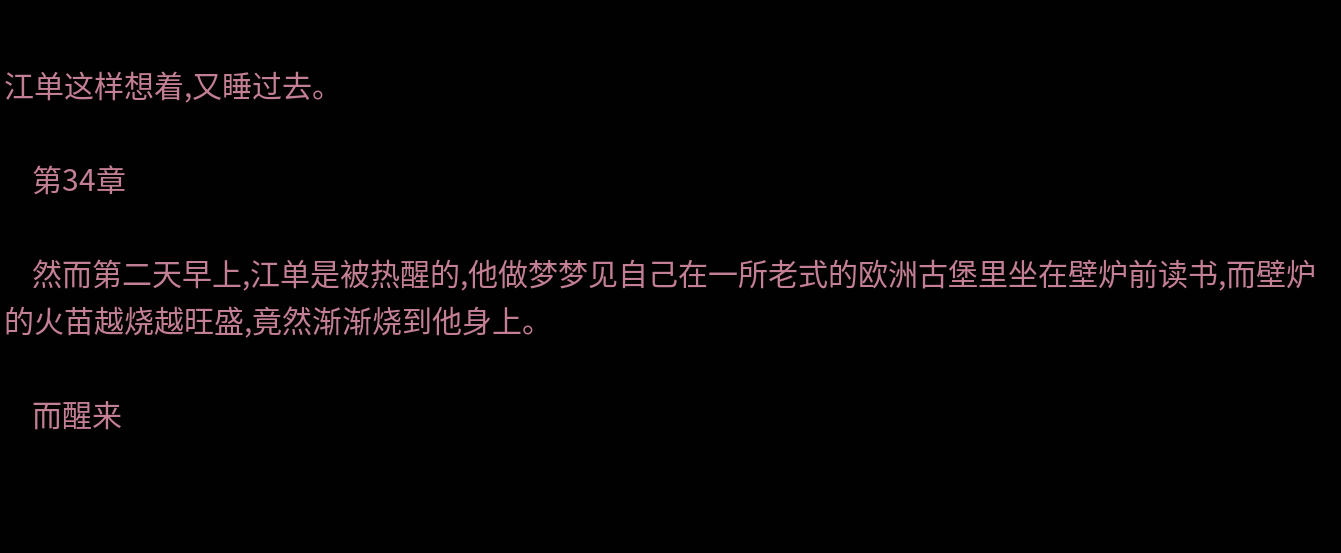江单这样想着,又睡过去。

    第34章

    然而第二天早上,江单是被热醒的,他做梦梦见自己在一所老式的欧洲古堡里坐在壁炉前读书,而壁炉的火苗越烧越旺盛,竟然渐渐烧到他身上。

    而醒来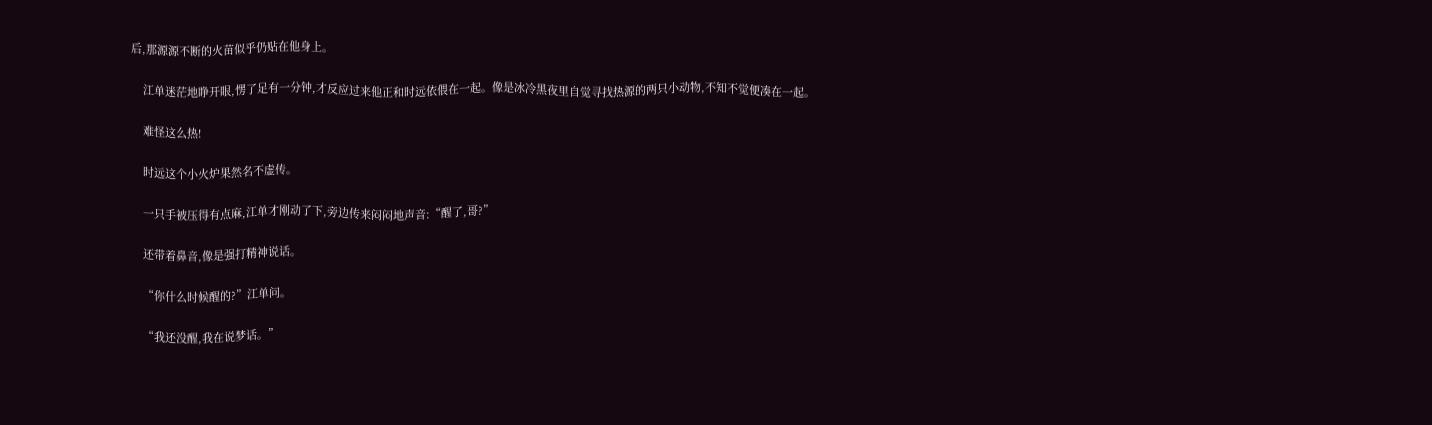后,那源源不断的火苗似乎仍贴在他身上。

    江单迷茫地睁开眼,愣了足有一分钟,才反应过来他正和时远依偎在一起。像是冰冷黑夜里自觉寻找热源的两只小动物,不知不觉便凑在一起。

    难怪这么热!

    时远这个小火炉果然名不虚传。

    一只手被压得有点麻,江单才刚动了下,旁边传来闷闷地声音:“醒了,哥?”

    还带着鼻音,像是强打精神说话。

    “你什么时候醒的?”江单问。

    “我还没醒,我在说梦话。”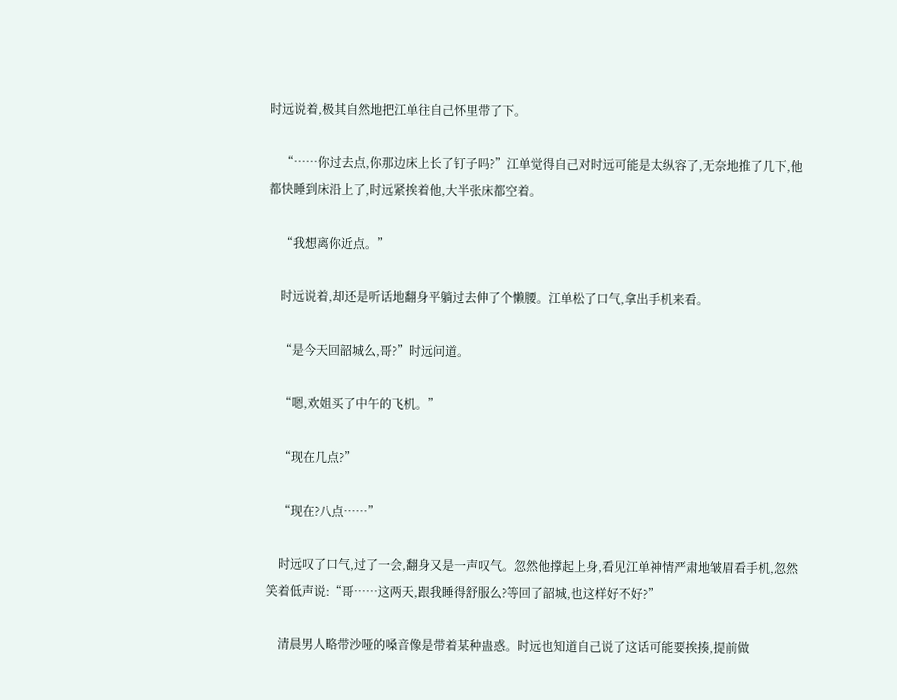时远说着,极其自然地把江单往自己怀里带了下。

    “……你过去点,你那边床上长了钉子吗?”江单觉得自己对时远可能是太纵容了,无奈地推了几下,他都快睡到床沿上了,时远紧挨着他,大半张床都空着。

    “我想离你近点。”

    时远说着,却还是听话地翻身平躺过去伸了个懒腰。江单松了口气,拿出手机来看。

    “是今天回韶城么,哥?”时远问道。

    “嗯,欢姐买了中午的飞机。”

    “现在几点?”

    “现在?八点……”

    时远叹了口气,过了一会,翻身又是一声叹气。忽然他撑起上身,看见江单神情严肃地皱眉看手机,忽然笑着低声说:“哥……这两天,跟我睡得舒服么?等回了韶城,也这样好不好?”

    清晨男人略带沙哑的嗓音像是带着某种蛊惑。时远也知道自己说了这话可能要挨揍,提前做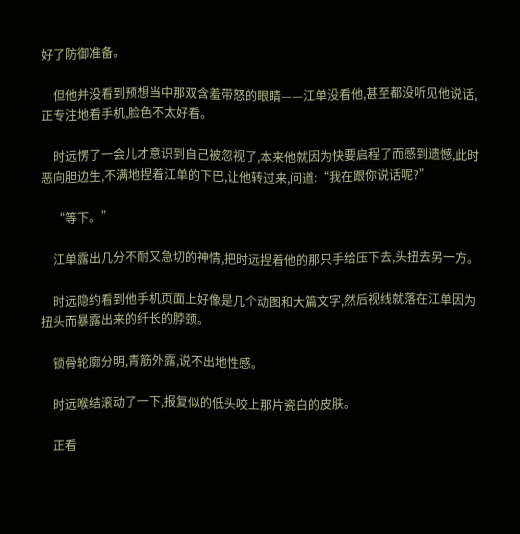好了防御准备。

    但他并没看到预想当中那双含羞带怒的眼睛——江单没看他,甚至都没听见他说话,正专注地看手机,脸色不太好看。

    时远愣了一会儿才意识到自己被忽视了,本来他就因为快要启程了而感到遗憾,此时恶向胆边生,不满地捏着江单的下巴,让他转过来,问道:“我在跟你说话呢?”

    “等下。”

    江单露出几分不耐又急切的神情,把时远捏着他的那只手给压下去,头扭去另一方。

    时远隐约看到他手机页面上好像是几个动图和大篇文字,然后视线就落在江单因为扭头而暴露出来的纤长的脖颈。

    锁骨轮廓分明,青筋外露,说不出地性感。

    时远喉结滚动了一下,报复似的低头咬上那片瓷白的皮肤。

    正看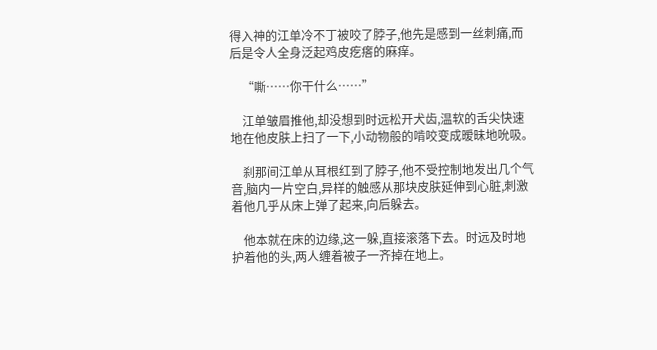得入神的江单冷不丁被咬了脖子,他先是感到一丝刺痛,而后是令人全身泛起鸡皮疙瘩的麻痒。

    “嘶……你干什么……”

    江单皱眉推他,却没想到时远松开犬齿,温软的舌尖快速地在他皮肤上扫了一下,小动物般的啃咬变成暧昧地吮吸。

    刹那间江单从耳根红到了脖子,他不受控制地发出几个气音,脑内一片空白,异样的触感从那块皮肤延伸到心脏,刺激着他几乎从床上弹了起来,向后躲去。

    他本就在床的边缘,这一躲,直接滚落下去。时远及时地护着他的头,两人缠着被子一齐掉在地上。